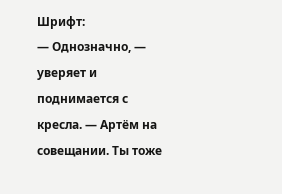Шрифт:
— Однозначно, — уверяет и поднимается с кресла. — Артём на совещании. Ты тоже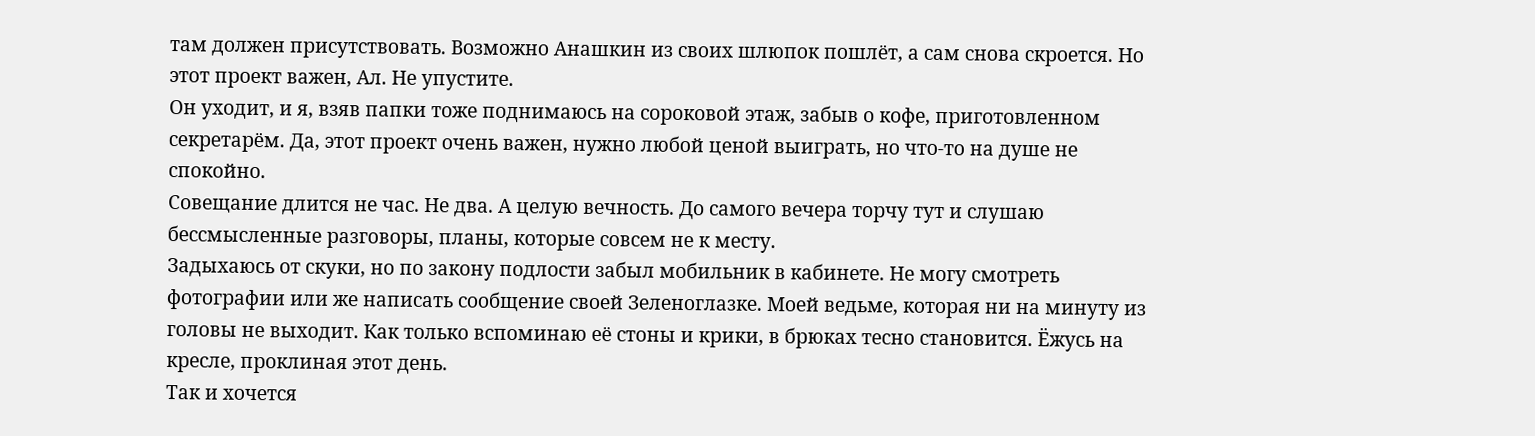там должен присутствовать. Возможно Анашкин из своих шлюпок пошлёт, а сам снова скроется. Но этот проект важен, Ал. Не упустите.
Он уходит, и я, взяв папки тоже поднимаюсь на сороковой этаж, забыв о кофе, приготовленном секретарём. Да, этот проект очень важен, нужно любой ценой выиграть, но что-то на душе не спокойно.
Совещание длится не час. Не два. А целую вечность. До самого вечера торчу тут и слушаю бессмысленные разговоры, планы, которые совсем не к месту.
Задыхаюсь от скуки, но по закону подлости забыл мобильник в кабинете. Не могу смотреть фотографии или же написать сообщение своей Зеленоглазке. Моей ведьме, которая ни на минуту из головы не выходит. Как только вспоминаю её стоны и крики, в брюках тесно становится. Ёжусь на кресле, проклиная этот день.
Так и хочется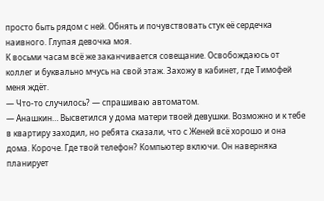просто быть рядом с ней. Обнять и почувствовать стук её сердечка наивного. Глупая девочка моя.
К восьми часам всё же заканчивается совещание. Освобождаюсь от коллег и буквально мчусь на свой этаж. Захожу в кабинет, где Тимофей меня ждёт.
— Что-то случилось? — спрашиваю автоматом.
— Анашкин… Высветился у дома матери твоей девушки. Возможно и к тебе в квартиру заходил, но ребята сказали, что с Женей всё хорошо и она дома. Короче. Где твой телефон? Компьютер включи. Он наверняка планирует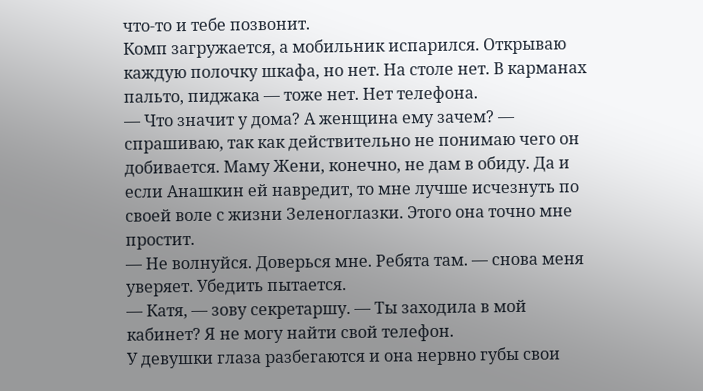что-то и тебе позвонит.
Комп загружается, а мобильник испарился. Открываю каждую полочку шкафа, но нет. На столе нет. В карманах пальто, пиджака — тоже нет. Нет телефона.
— Что значит у дома? А женщина ему зачем? — спрашиваю, так как действительно не понимаю чего он добивается. Маму Жени, конечно, не дам в обиду. Да и если Анашкин ей навредит, то мне лучше исчезнуть по своей воле с жизни Зеленоглазки. Этого она точно мне простит.
— Не волнуйся. Доверься мне. Ребята там. — снова меня уверяет. Убедить пытается.
— Катя, — зову секретаршу. — Ты заходила в мой кабинет? Я не могу найти свой телефон.
У девушки глаза разбегаются и она нервно губы свои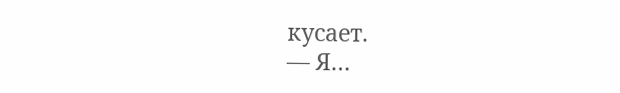кусает.
— Я…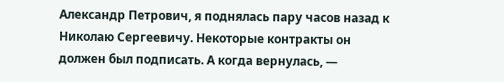Александр Петрович, я поднялась пару часов назад к Николаю Сергеевичу. Некоторые контракты он должен был подписать. А когда вернулась, —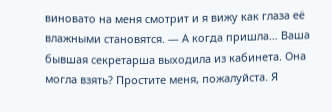виновато на меня смотрит и я вижу как глаза её влажными становятся. — А когда пришла… Ваша бывшая секретарша выходила из кабинета. Она могла взять? Простите меня, пожалуйста. Я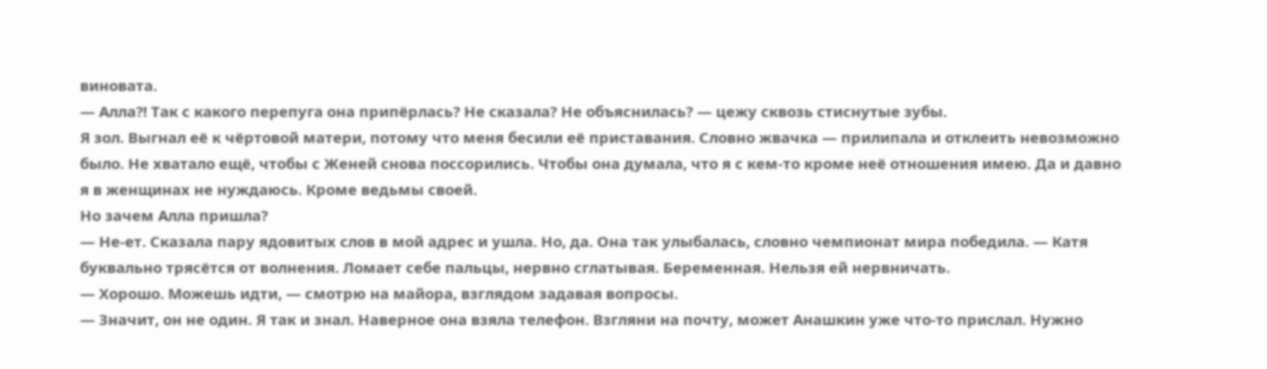виновата.
— Алла?! Так с какого перепуга она припёрлась? Не сказала? Не объяснилась? — цежу сквозь стиснутые зубы.
Я зол. Выгнал её к чёртовой матери, потому что меня бесили её приставания. Словно жвачка — прилипала и отклеить невозможно было. Не хватало ещё, чтобы с Женей снова поссорились. Чтобы она думала, что я с кем-то кроме неё отношения имею. Да и давно я в женщинах не нуждаюсь. Кроме ведьмы своей.
Но зачем Алла пришла?
— Не-ет. Сказала пару ядовитых слов в мой адрес и ушла. Но, да. Она так улыбалась, словно чемпионат мира победила. — Катя буквально трясётся от волнения. Ломает себе пальцы, нервно сглатывая. Беременная. Нельзя ей нервничать.
— Хорошо. Можешь идти, — смотрю на майора, взглядом задавая вопросы.
— Значит, он не один. Я так и знал. Наверное она взяла телефон. Взгляни на почту, может Анашкин уже что-то прислал. Нужно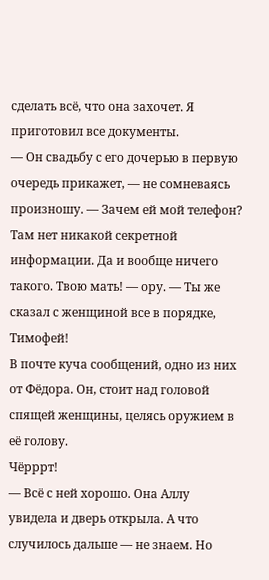сделать всё, что она захочет. Я приготовил все документы.
— Он свадьбу с его дочерью в первую очередь прикажет, — не сомневаясь произношу. — Зачем ей мой телефон? Там нет никакой секретной информации. Да и вообще ничего такого. Твою мать! — ору. — Ты же сказал с женщиной все в порядке, Тимофей!
В почте куча сообщений, одно из них от Фёдора. Он, стоит над головой спящей женщины, целясь оружием в её голову.
Чёрррт!
— Всё с ней хорошо. Она Аллу увидела и дверь открыла. А что случилось дальше — не знаем. Но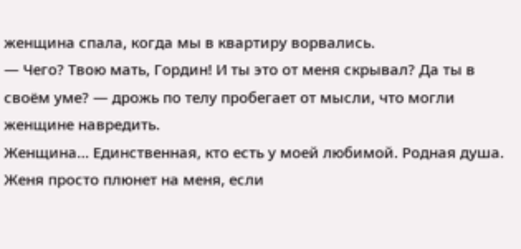женщина спала, когда мы в квартиру ворвались.
— Чего? Твою мать, Гордин! И ты это от меня скрывал? Да ты в своём уме? — дрожь по телу пробегает от мысли, что могли женщине навредить.
Женщина… Единственная, кто есть у моей любимой. Родная душа. Женя просто плюнет на меня, если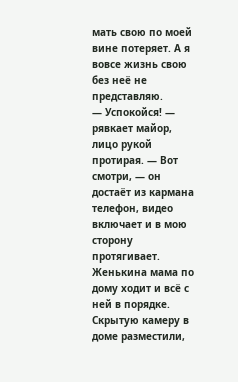мать свою по моей вине потеряет. А я вовсе жизнь свою без неё не представляю.
— Успокойся! — рявкает майор, лицо рукой протирая. — Вот смотри, — он достаёт из кармана телефон, видео включает и в мою сторону протягивает. Женькина мама по дому ходит и всё с ней в порядке. Скрытую камеру в доме разместили,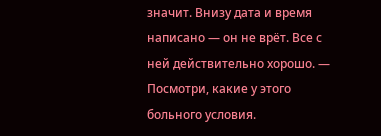значит. Внизу дата и время написано — он не врёт. Все с ней действительно хорошо. — Посмотри, какие у этого больного условия.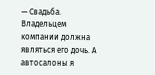— Свадьба. Владельцем компании должна являться его дочь. А автосалоны я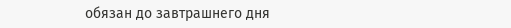обязан до завтрашнего дня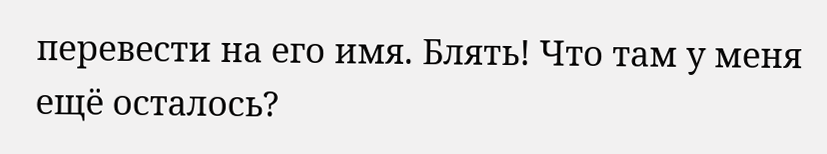перевести на его имя. Блять! Что там у меня ещё осталось?